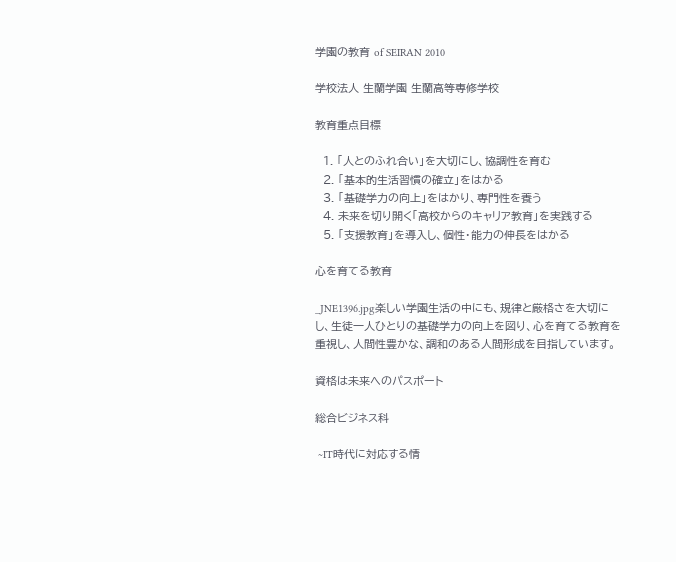学園の教育 of SEIRAN 2010

学校法人 生蘭学園 生蘭高等専修学校

教育重点目標

  1. 「人とのふれ合い」を大切にし、協調性を育む
  2. 「基本的生活習慣の確立」をはかる
  3. 「基礎学力の向上」をはかり、専門性を養う
  4. 未来を切り開く「高校からのキャリア教育」を実践する
  5. 「支援教育」を導入し、個性・能力の伸長をはかる

心を育てる教育

_JNE1396.jpg楽しい学園生活の中にも、規律と厳格さを大切にし、生徒一人ひとりの基礎学力の向上を図り、心を育てる教育を重視し、人間性豊かな、調和のある人間形成を目指しています。

資格は未来へのパスポート

総合ビジネス科

 ~IT時代に対応する情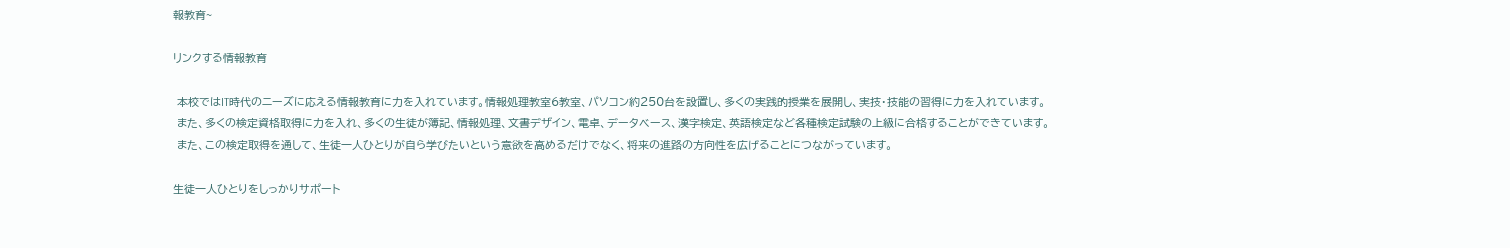報教育~

リンクする情報教育

 本校ではIT時代のニーズに応える情報教育に力を入れています。情報処理教室6教室、パソコン約250台を設置し、多くの実践的授業を展開し、実技・技能の習得に力を入れています。
 また、多くの検定資格取得に力を入れ、多くの生徒が簿記、情報処理、文書デザイン、電卓、データベース、漢字検定、英語検定など各種検定試験の上級に合格することができています。
 また、この検定取得を通して、生徒一人ひとりが自ら学びたいという意欲を高めるだけでなく、将来の進路の方向性を広げることにつながっています。

生徒一人ひとりをしっかりサポート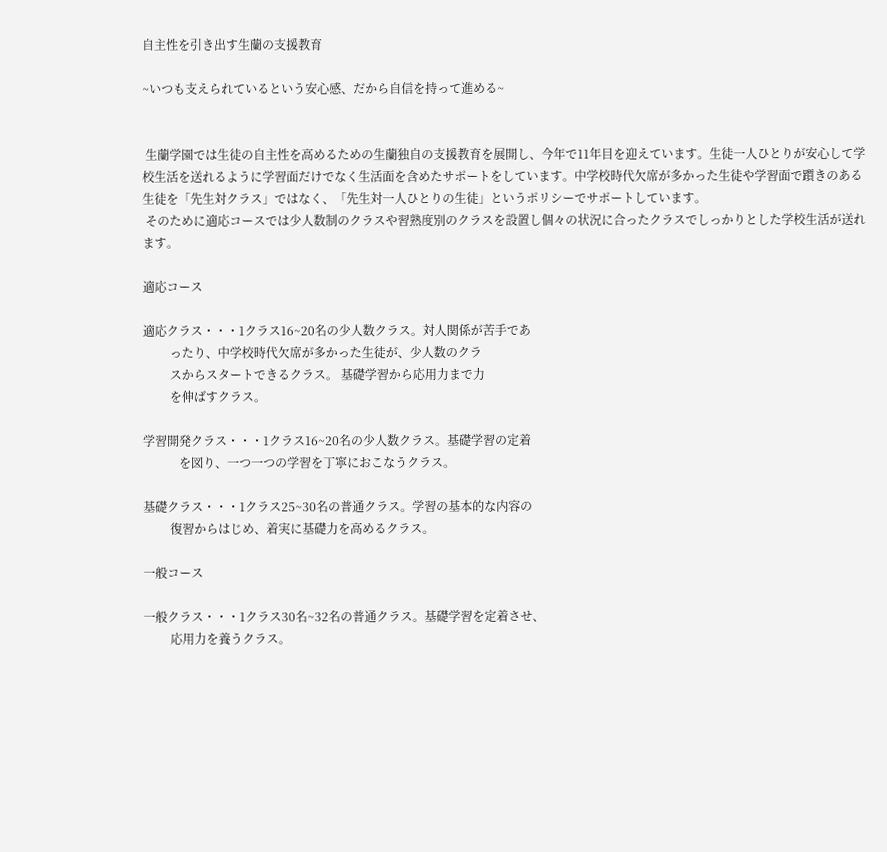自主性を引き出す生蘭の支援教育

~いつも支えられているという安心感、だから自信を持って進める~


 生蘭学園では生徒の自主性を高めるための生蘭独自の支援教育を展開し、今年で11年目を迎えています。生徒一人ひとりが安心して学校生活を送れるように学習面だけでなく生活面を含めたサポートをしています。中学校時代欠席が多かった生徒や学習面で躓きのある生徒を「先生対クラス」ではなく、「先生対一人ひとりの生徒」というポリシーでサポートしています。
 そのために適応コースでは少人数制のクラスや習熟度別のクラスを設置し個々の状況に合ったクラスでしっかりとした学校生活が送れます。

適応コース

適応クラス・・・1クラス16~20名の少人数クラス。対人関係が苦手であ
         ったり、中学校時代欠席が多かった生徒が、少人数のクラ
         スからスタートできるクラス。 基礎学習から応用力まで力
         を伸ばすクラス。

学習開発クラス・・・1クラス16~20名の少人数クラス。基礎学習の定着
            を図り、一つ一つの学習を丁寧におこなうクラス。

基礎クラス・・・1クラス25~30名の普通クラス。学習の基本的な内容の
         復習からはじめ、着実に基礎力を高めるクラス。

一般コース

一般クラス・・・1クラス30名~32名の普通クラス。基礎学習を定着させ、
         応用力を養うクラス。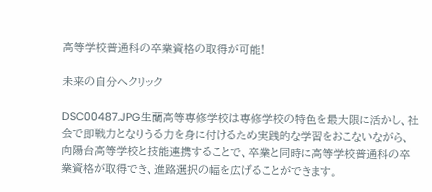高等学校普通科の卒業資格の取得が可能!

未来の自分へクリック

DSC00487.JPG生蘭高等専修学校は専修学校の特色を最大限に活かし、社会で即戦力となりうる力を身に付けるため実践的な学習をおこないながら、向陽台高等学校と技能連携することで、卒業と同時に高等学校普通科の卒業資格が取得でき、進路選択の幅を広げることができます。